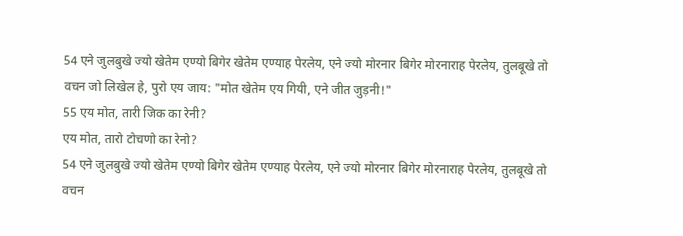54 एने जुलबुखे ज्यो खेतेम एण्यो बिगेर खेतेम एण्याह पेरलेय, एने ज्यो मोरनार बिगेर मोरनाराह पेरलेय, तुलबूखे तो वचन जो लिखेल हे, पुरो एय जाय: "मोत खेतेम एय गियी, एने जीत जुड़नी!"
55 एय मोत, तारी जिक का रेनी?
एय मोत, तारो टोचणो का रेनो?
54 एने जुलबुखे ज्यो खेतेम एण्यो बिगेर खेतेम एण्याह पेरलेय, एने ज्यो मोरनार बिगेर मोरनाराह पेरलेय, तुलबूखे तो वचन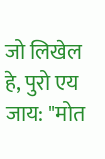जो लिखेल हे, पुरो एय जाय: "मोत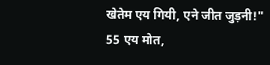खेतेम एय गियी, एने जीत जुड़नी!"
55 एय मोत,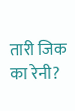तारी जिक का रेनी?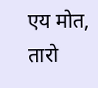एय मोत, तारो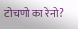टोचणो का रेनो?